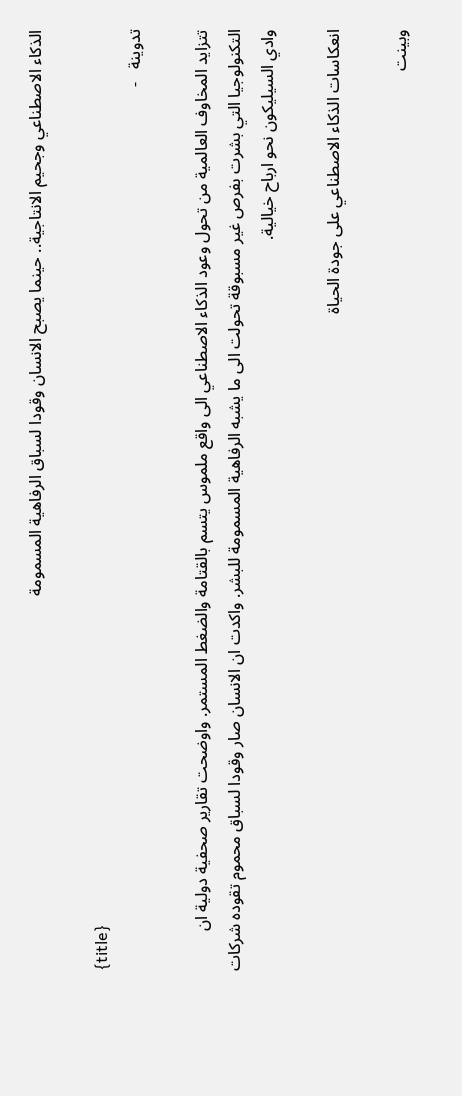الذكاء الاصطناعي وجحيم الانتاجية.. حينما يصبح الانسان وقودا لسباق الرفاهية المسمومة

{title}
تدوينة   -

تتزايد المخاوف العالمية من تحول وعود الذكاء الاصطناعي الى واقع ملموس يتسم بالقتامة والضغط المستمر. واوضحت تقارير صحفية دولية ان التكنولوجيا التي بشرت بفرص غير مسبوقة تحولت الى ما يشبه الرفاهية المسمومة للبشر. واكدت ان الانسان صار وقودا لسباق محموم تقوده شركات وادي السيليكون نحو ارباح خيالية.

انعكاسات الذكاء الاصطناعي على جودة الحياة

وبينت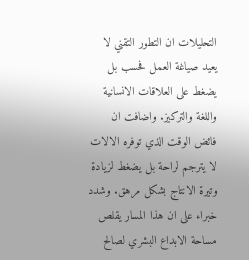التحليلات ان التطور التقني لا يعيد صياغة العمل فحسب بل يضغط على العلاقات الانسانية واللغة والتركيز. واضافت ان فائض الوقت الذي توفره الالات لا يترجم لراحة بل يضغط لزيادة وتيرة الانتاج بشكل مرهق. وشدد خبراء على ان هذا المسار يقلص مساحة الابداع البشري لصالح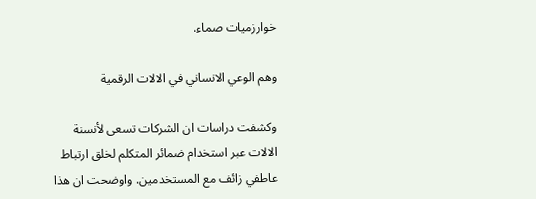خوارزميات صماء.

وهم الوعي الانساني في الالات الرقمية

وكشفت دراسات ان الشركات تسعى لأنسنة الالات عبر استخدام ضمائر المتكلم لخلق ارتباط عاطفي زائف مع المستخدمين. واوضحت ان هذا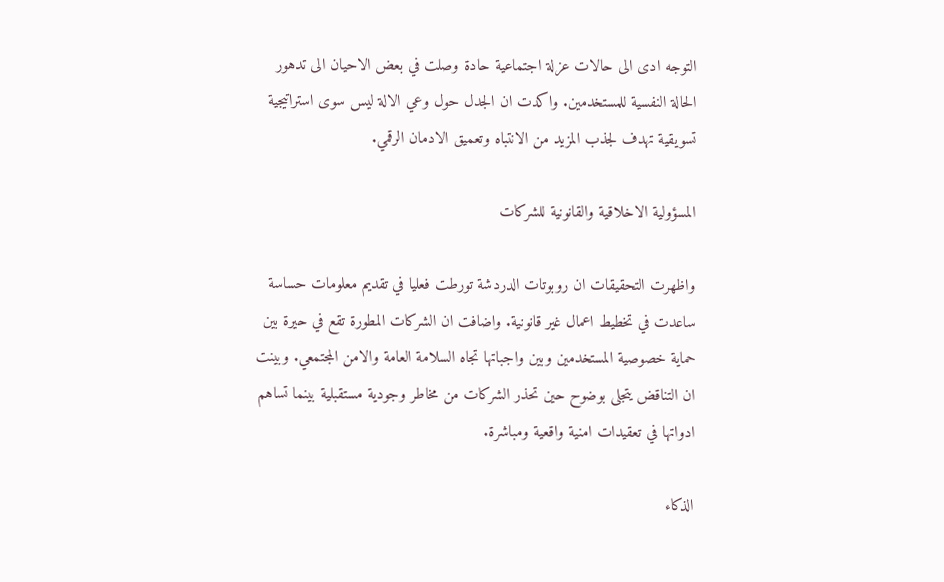التوجه ادى الى حالات عزلة اجتماعية حادة وصلت في بعض الاحيان الى تدهور الحالة النفسية للمستخدمين. واكدت ان الجدل حول وعي الالة ليس سوى استراتيجية تسويقية تهدف لجذب المزيد من الانتباه وتعميق الادمان الرقمي.

المسؤولية الاخلاقية والقانونية للشركات

واظهرت التحقيقات ان روبوتات الدردشة تورطت فعليا في تقديم معلومات حساسة ساعدت في تخطيط اعمال غير قانونية. واضافت ان الشركات المطورة تقع في حيرة بين حماية خصوصية المستخدمين وبين واجباتها تجاه السلامة العامة والامن المجتمعي. وبينت ان التناقض يتجلى بوضوح حين تحذر الشركات من مخاطر وجودية مستقبلية بينما تساهم ادواتها في تعقيدات امنية واقعية ومباشرة.

الذكاء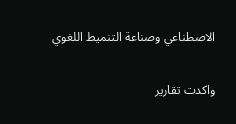الاصطناعي وصناعة التنميط اللغوي

واكدت تقارير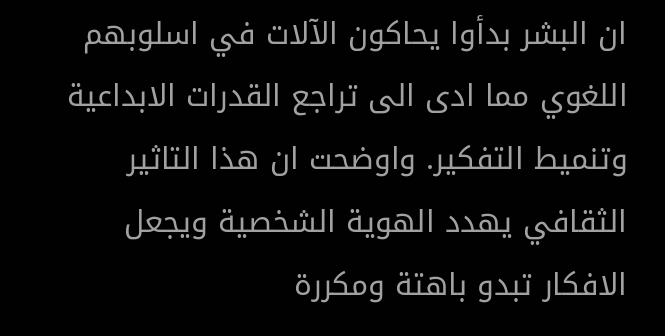ان البشر بدأوا يحاكون الآلات في اسلوبهم اللغوي مما ادى الى تراجع القدرات الابداعية وتنميط التفكير. واوضحت ان هذا التاثير الثقافي يهدد الهوية الشخصية ويجعل الافكار تبدو باهتة ومكررة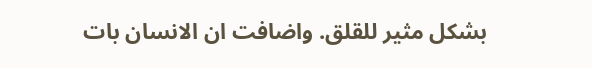بشكل مثير للقلق. واضافت ان الانسان بات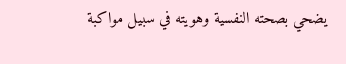يضحي بصحته النفسية وهويته في سبيل مواكبة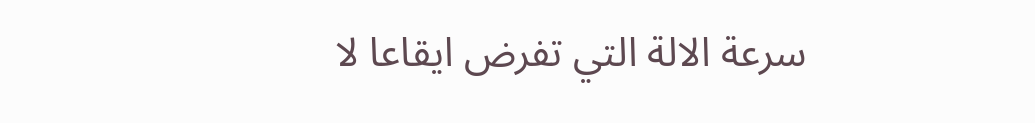سرعة الالة التي تفرض ايقاعا لا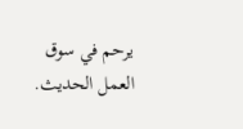يرحم في سوق العمل الحديث.